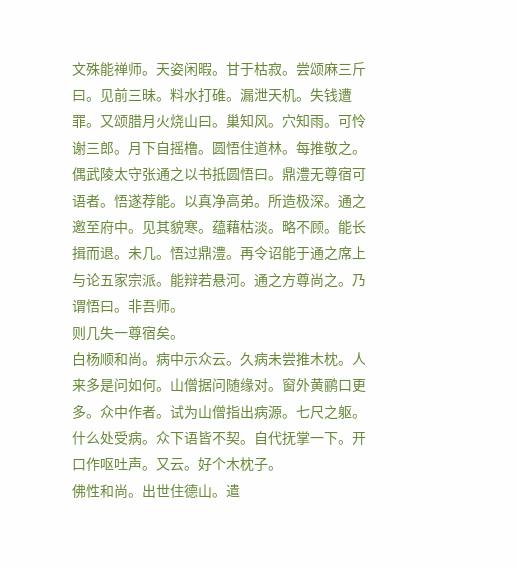文殊能禅师。天姿闲暇。甘于枯寂。尝颂麻三斤曰。见前三昧。料水打碓。漏泄天机。失钱遭罪。又颂腊月火烧山曰。巢知风。穴知雨。可怜谢三郎。月下自摇橹。圆悟住道林。每推敬之。偶武陵太守张通之以书抵圆悟曰。鼎澧无尊宿可语者。悟遂荐能。以真净高弟。所造极深。通之邀至府中。见其貌寒。蕴藉枯淡。略不顾。能长揖而退。未几。悟过鼎澧。再令诏能于通之席上与论五家宗派。能辩若悬河。通之方尊尚之。乃谓悟曰。非吾师。
则几失一尊宿矣。
白杨顺和尚。病中示众云。久病未尝推木枕。人来多是问如何。山僧据问随缘对。窗外黄鹂口更多。众中作者。试为山僧指出病源。七尺之躯。什么处受病。众下语皆不契。自代抚掌一下。开口作呕吐声。又云。好个木枕子。
佛性和尚。出世住德山。遣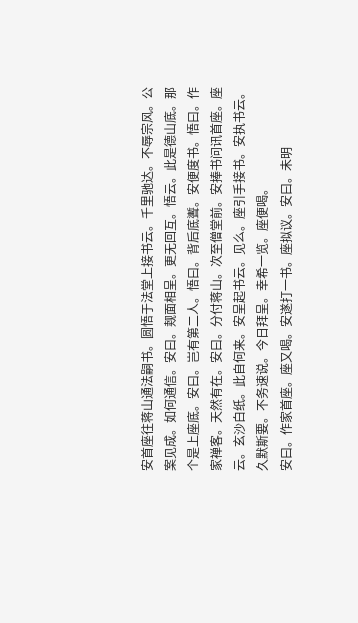安首座往蒋山通法嗣书。圆悟于法堂上接书云。千里驰达。不辱宗风。公案见成。如何通信。安曰。觌面相呈。更无回互。悟云。此是德山底。那个是上座底。安曰。岂有第二人。悟曰。背后底聻。安便度书。悟曰。作家禅客。天然有在。安曰。分付蒋山。次至僧堂前。安捧书问讯首座。座云。玄沙白纸。此自何来。安呈起书云。见么。座引手接书。安执书云。久默斯要。不务速说。今日拜呈。幸希一览。座便喝。
安曰。作家首座。座又喝。安遂打一书。座拟议。安曰。未明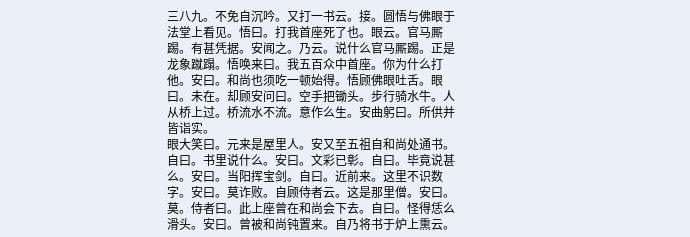三八九。不免自沉吟。又打一书云。接。圆悟与佛眼于法堂上看见。悟曰。打我首座死了也。眼云。官马厮踢。有甚凭据。安闻之。乃云。说什么官马厮踢。正是龙象蹴蹋。悟唤来曰。我五百众中首座。你为什么打他。安曰。和尚也须吃一顿始得。悟顾佛眼吐舌。眼曰。未在。却顾安问曰。空手把锄头。步行骑水牛。人从桥上过。桥流水不流。意作么生。安曲躬曰。所供并皆诣实。
眼大笑曰。元来是屋里人。安又至五祖自和尚处通书。自曰。书里说什么。安曰。文彩已彰。自曰。毕竟说甚么。安曰。当阳挥宝剑。自曰。近前来。这里不识数字。安曰。莫诈败。自顾侍者云。这是那里僧。安曰。莫。侍者曰。此上座曾在和尚会下去。自曰。怪得恁么滑头。安曰。曾被和尚钝置来。自乃将书于炉上熏云。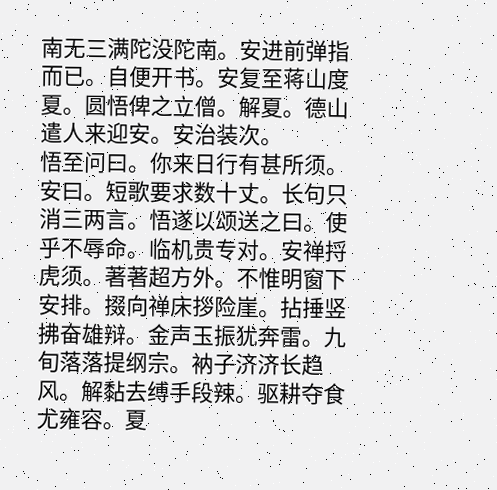南无三满陀没陀南。安进前弹指而已。自便开书。安复至蒋山度夏。圆悟俾之立僧。解夏。德山遣人来迎安。安治装次。
悟至问曰。你来日行有甚所须。安曰。短歌要求数十丈。长句只消三两言。悟遂以颂送之曰。使乎不辱命。临机贵专对。安禅捋虎须。著著超方外。不惟明窗下安排。掇向禅床拶险崖。拈捶竖拂奋雄辩。金声玉振犹奔雷。九旬落落提纲宗。衲子济济长趋风。解黏去缚手段辣。驱耕夺食尤雍容。夏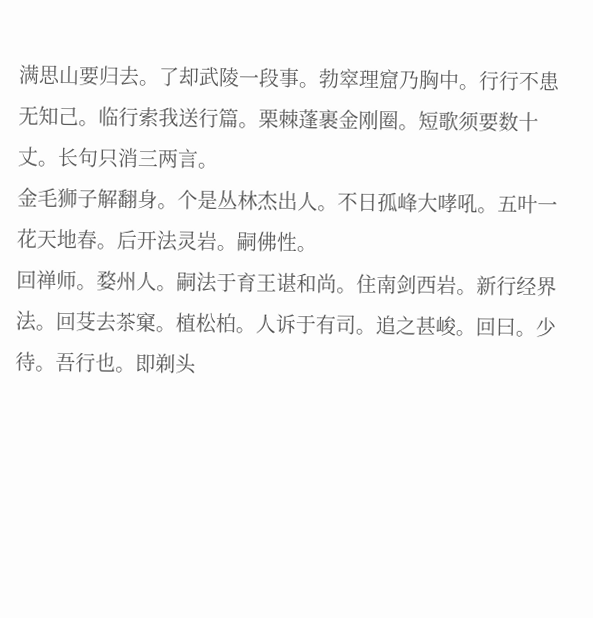满思山要归去。了却武陵一段事。勃窣理窟乃胸中。行行不患无知己。临行索我送行篇。栗棘蓬裹金刚圈。短歌须要数十丈。长句只消三两言。
金毛狮子解翻身。个是丛林杰出人。不日孤峰大哮吼。五叶一花天地春。后开法灵岩。嗣佛性。
回禅师。婺州人。嗣法于育王谌和尚。住南剑西岩。新行经界法。回芟去茶窠。植松柏。人诉于有司。追之甚峻。回曰。少待。吾行也。即剃头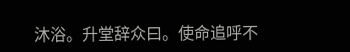沐浴。升堂辞众曰。使命追呼不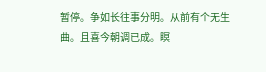暂停。争如长往事分明。从前有个无生曲。且喜今朝调已成。瞑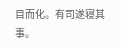目而化。有司遂寝其事。